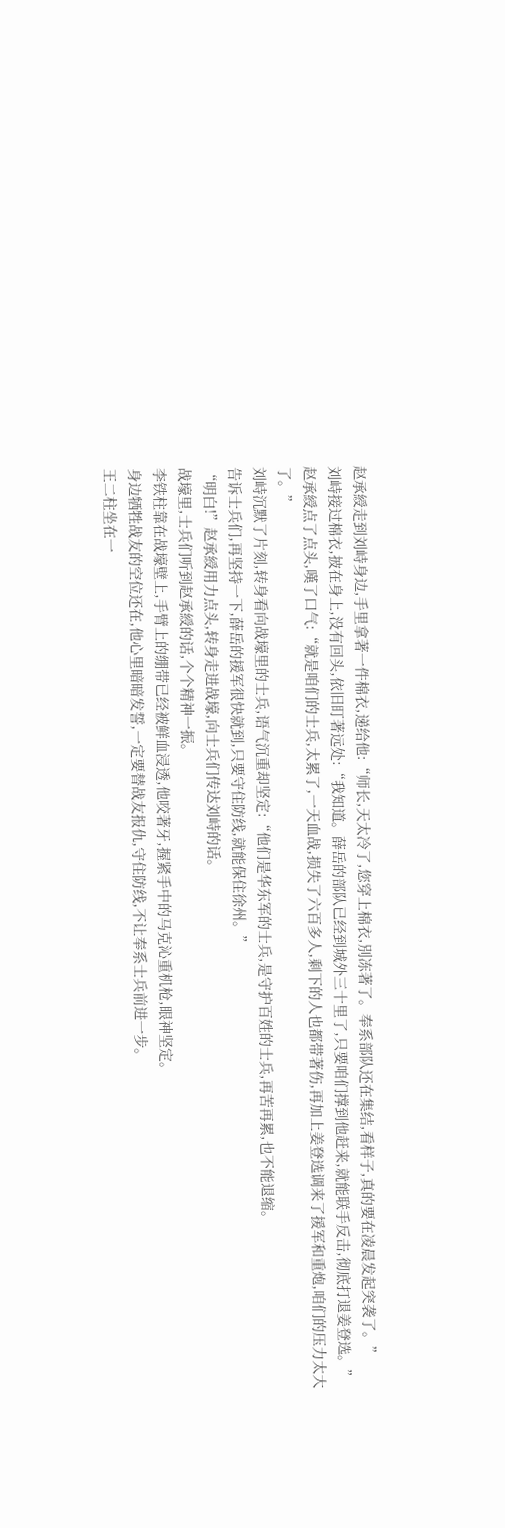赵承綬走到刘峙身边,手里拿著一件棉衣,递给他:“师长,天太冷了,您穿上棉衣,別冻著了。奉系部队还在集结,看样子,真的要在凌晨发起突袭了。”
刘峙接过棉衣,披在身上,没有回头,依旧盯著远处:“我知道。薛岳的部队已经到城外三十里了,只要咱们撑到他赶来,就能联手反击,彻底打退姜登选。”
赵承綬点了点头,嘆了口气:“就是咱们的士兵,太累了,一天血战,损失了六百多人,剩下的人也都带著伤,再加上姜登选调来了援军和重炮,咱们的压力太大了。”
刘峙沉默了片刻,转身看向战壕里的士兵,语气沉重却坚定:“他们是华东军的士兵,是守护百姓的士兵,再苦再累,也不能退缩。
告诉士兵们,再坚持一下,薛岳的援军很快就到,只要守住防线,就能保住徐州。”
“明白!”赵承綬用力点头,转身走进战壕,向士兵们传达刘峙的话。
战壕里,士兵们听到赵承綬的话,个个精神一振。
李铁柱靠在战壕壁上,手臂上的绷带已经被鲜血浸透,他咬著牙,握紧手中的马克沁重机枪,眼神坚定。
身边牺牲战友的空位还在,他心里暗暗发誓,一定要替战友报仇,守住防线,不让奉系士兵前进一步。
王二柱坐在一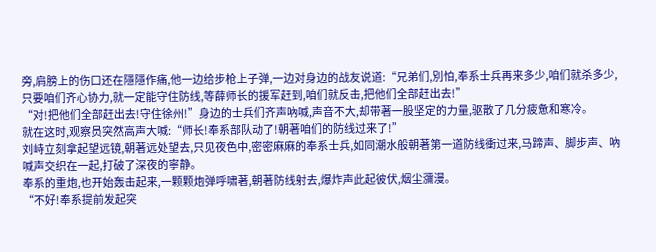旁,肩膀上的伤口还在隱隱作痛,他一边给步枪上子弹,一边对身边的战友说道:“兄弟们,別怕,奉系士兵再来多少,咱们就杀多少,只要咱们齐心协力,就一定能守住防线,等薛师长的援军赶到,咱们就反击,把他们全部赶出去!”
“对!把他们全部赶出去!守住徐州!”身边的士兵们齐声吶喊,声音不大,却带著一股坚定的力量,驱散了几分疲惫和寒冷。
就在这时,观察员突然高声大喊:“师长!奉系部队动了!朝著咱们的防线过来了!”
刘峙立刻拿起望远镜,朝著远处望去,只见夜色中,密密麻麻的奉系士兵,如同潮水般朝著第一道防线衝过来,马蹄声、脚步声、吶喊声交织在一起,打破了深夜的寧静。
奉系的重炮,也开始轰击起来,一颗颗炮弹呼啸著,朝著防线射去,爆炸声此起彼伏,烟尘瀰漫。
“不好!奉系提前发起突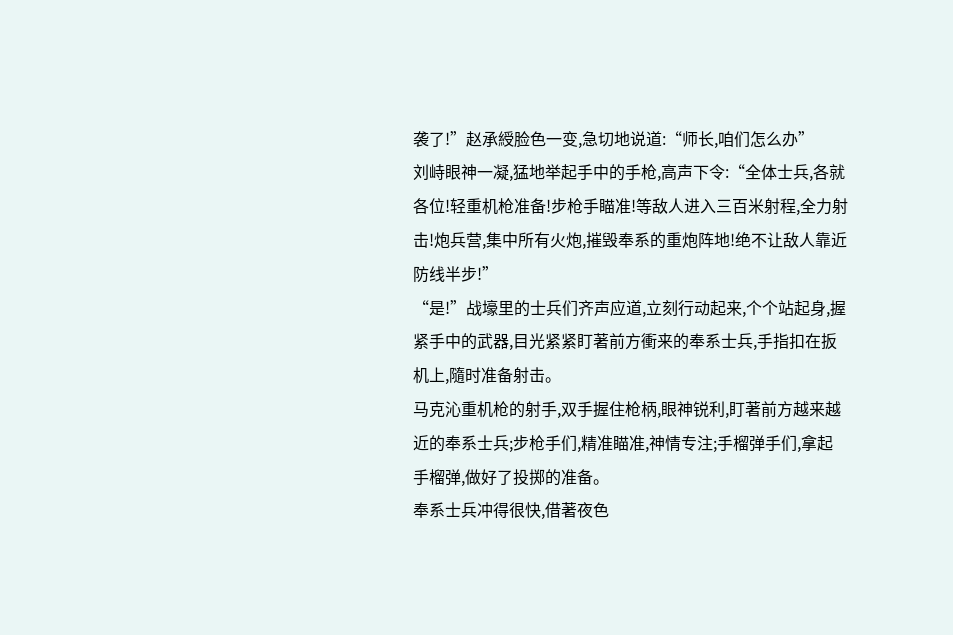袭了!”赵承綬脸色一变,急切地说道:“师长,咱们怎么办”
刘峙眼神一凝,猛地举起手中的手枪,高声下令:“全体士兵,各就各位!轻重机枪准备!步枪手瞄准!等敌人进入三百米射程,全力射击!炮兵营,集中所有火炮,摧毁奉系的重炮阵地!绝不让敌人靠近防线半步!”
“是!”战壕里的士兵们齐声应道,立刻行动起来,个个站起身,握紧手中的武器,目光紧紧盯著前方衝来的奉系士兵,手指扣在扳机上,隨时准备射击。
马克沁重机枪的射手,双手握住枪柄,眼神锐利,盯著前方越来越近的奉系士兵;步枪手们,精准瞄准,神情专注;手榴弹手们,拿起手榴弹,做好了投掷的准备。
奉系士兵冲得很快,借著夜色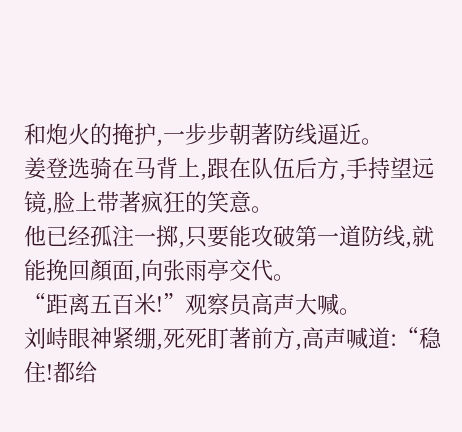和炮火的掩护,一步步朝著防线逼近。
姜登选骑在马背上,跟在队伍后方,手持望远镜,脸上带著疯狂的笑意。
他已经孤注一掷,只要能攻破第一道防线,就能挽回顏面,向张雨亭交代。
“距离五百米!”观察员高声大喊。
刘峙眼神紧绷,死死盯著前方,高声喊道:“稳住!都给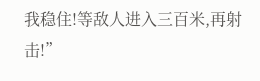我稳住!等敌人进入三百米,再射击!”